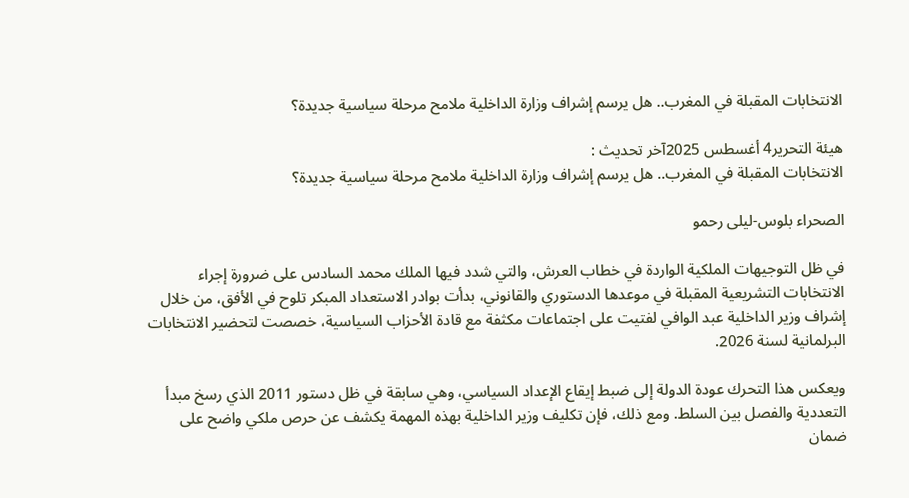الانتخابات المقبلة في المغرب.. هل يرسم إشراف وزارة الداخلية ملامح مرحلة سياسية جديدة؟

هيئة التحرير4 أغسطس 2025آخر تحديث :
الانتخابات المقبلة في المغرب.. هل يرسم إشراف وزارة الداخلية ملامح مرحلة سياسية جديدة؟

الصحراء بلوس-ليلى رحمو

في ظل التوجيهات الملكية الواردة في خطاب العرش، والتي شدد فيها الملك محمد السادس على ضرورة إجراء الانتخابات التشريعية المقبلة في موعدها الدستوري والقانوني، بدأت بوادر الاستعداد المبكر تلوح في الأفق، من خلال إشراف وزير الداخلية عبد الوافي لفتيت على اجتماعات مكثفة مع قادة الأحزاب السياسية، خصصت لتحضير الانتخابات البرلمانية لسنة 2026.

ويعكس هذا التحرك عودة الدولة إلى ضبط إيقاع الإعداد السياسي، وهي سابقة في ظل دستور 2011 الذي رسخ مبدأ التعددية والفصل بين السلط. ومع ذلك، فإن تكليف وزير الداخلية بهذه المهمة يكشف عن حرص ملكي واضح على ضمان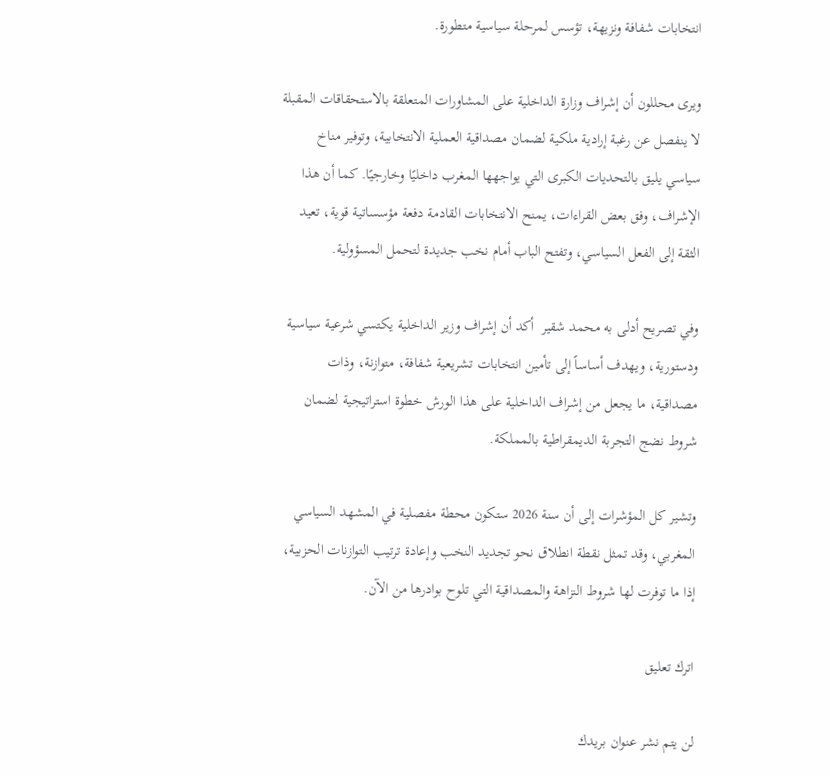انتخابات شفافة ونزيهة، تؤسس لمرحلة سياسية متطورة.

ويرى محللون أن إشراف وزارة الداخلية على المشاورات المتعلقة بالاستحقاقات المقبلة لا ينفصل عن رغبة إرادية ملكية لضمان مصداقية العملية الانتخابية، وتوفير مناخ سياسي يليق بالتحديات الكبرى التي يواجهها المغرب داخليًا وخارجيًا. كما أن هذا الإشراف، وفق بعض القراءات، يمنح الانتخابات القادمة دفعة مؤسساتية قوية، تعيد الثقة إلى الفعل السياسي، وتفتح الباب أمام نخب جديدة لتحمل المسؤولية.

وفي تصريح أدلى به محمد شقير  أكد أن إشراف وزير الداخلية يكتسي شرعية سياسية ودستورية، ويهدف أساساً إلى تأمين انتخابات تشريعية شفافة، متوازنة، وذات مصداقية، ما يجعل من إشراف الداخلية على هذا الورش خطوة استراتيجية لضمان شروط نضج التجربة الديمقراطية بالمملكة.

وتشير كل المؤشرات إلى أن سنة 2026 ستكون محطة مفصلية في المشهد السياسي المغربي، وقد تمثل نقطة انطلاق نحو تجديد النخب وإعادة ترتيب التوازنات الحزبية، إذا ما توفرت لها شروط النزاهة والمصداقية التي تلوح بوادرها من الآن.

اترك تعليق

لن يتم نشر عنوان بريدك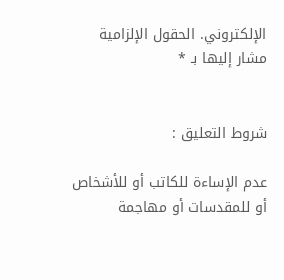الإلكتروني. الحقول الإلزامية مشار إليها بـ *


شروط التعليق :

عدم الإساءة للكاتب أو للأشخاص أو للمقدسات أو مهاجمة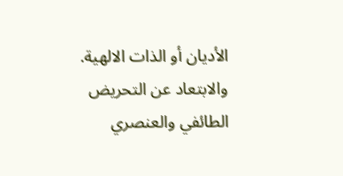الأديان أو الذات الالهية. والابتعاد عن التحريض الطائفي والعنصري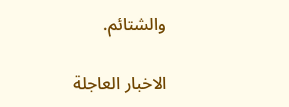والشتائم.

الاخبار العاجلة